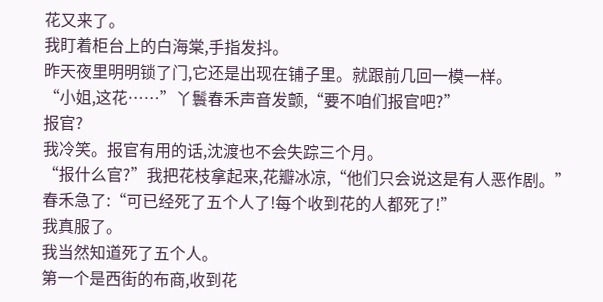花又来了。
我盯着柜台上的白海棠,手指发抖。
昨天夜里明明锁了门,它还是出现在铺子里。就跟前几回一模一样。
“小姐,这花……”丫鬟春禾声音发颤,“要不咱们报官吧?”
报官?
我冷笑。报官有用的话,沈渡也不会失踪三个月。
“报什么官?”我把花枝拿起来,花瓣冰凉,“他们只会说这是有人恶作剧。”
春禾急了:“可已经死了五个人了!每个收到花的人都死了!”
我真服了。
我当然知道死了五个人。
第一个是西街的布商,收到花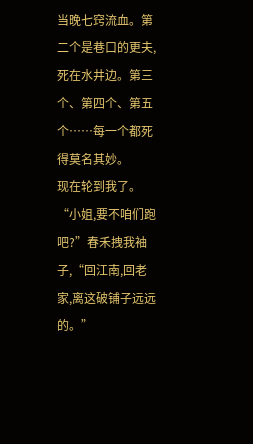当晚七窍流血。第二个是巷口的更夫,死在水井边。第三个、第四个、第五个……每一个都死得莫名其妙。
现在轮到我了。
“小姐,要不咱们跑吧?”春禾拽我袖子,“回江南,回老家,离这破铺子远远的。”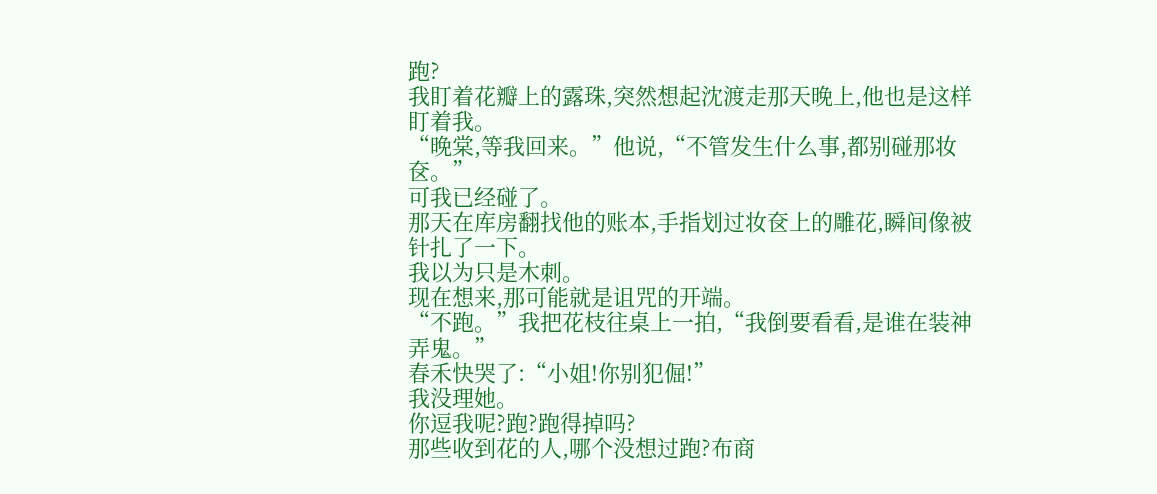跑?
我盯着花瓣上的露珠,突然想起沈渡走那天晚上,他也是这样盯着我。
“晚棠,等我回来。”他说,“不管发生什么事,都别碰那妆奁。”
可我已经碰了。
那天在库房翻找他的账本,手指划过妆奁上的雕花,瞬间像被针扎了一下。
我以为只是木刺。
现在想来,那可能就是诅咒的开端。
“不跑。”我把花枝往桌上一拍,“我倒要看看,是谁在装神弄鬼。”
春禾快哭了:“小姐!你别犯倔!”
我没理她。
你逗我呢?跑?跑得掉吗?
那些收到花的人,哪个没想过跑?布商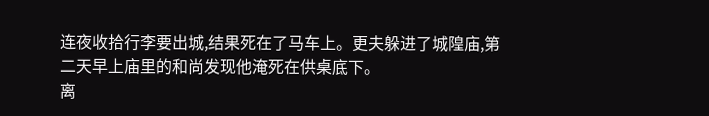连夜收拾行李要出城,结果死在了马车上。更夫躲进了城隍庙,第二天早上庙里的和尚发现他淹死在供桌底下。
离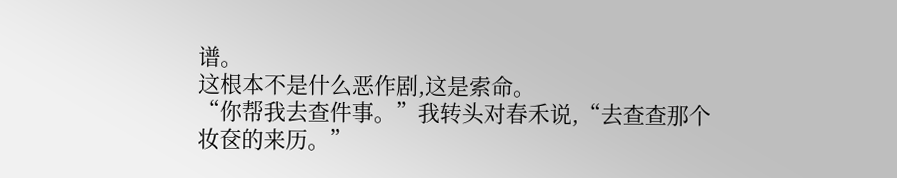谱。
这根本不是什么恶作剧,这是索命。
“你帮我去查件事。”我转头对春禾说,“去查查那个妆奁的来历。”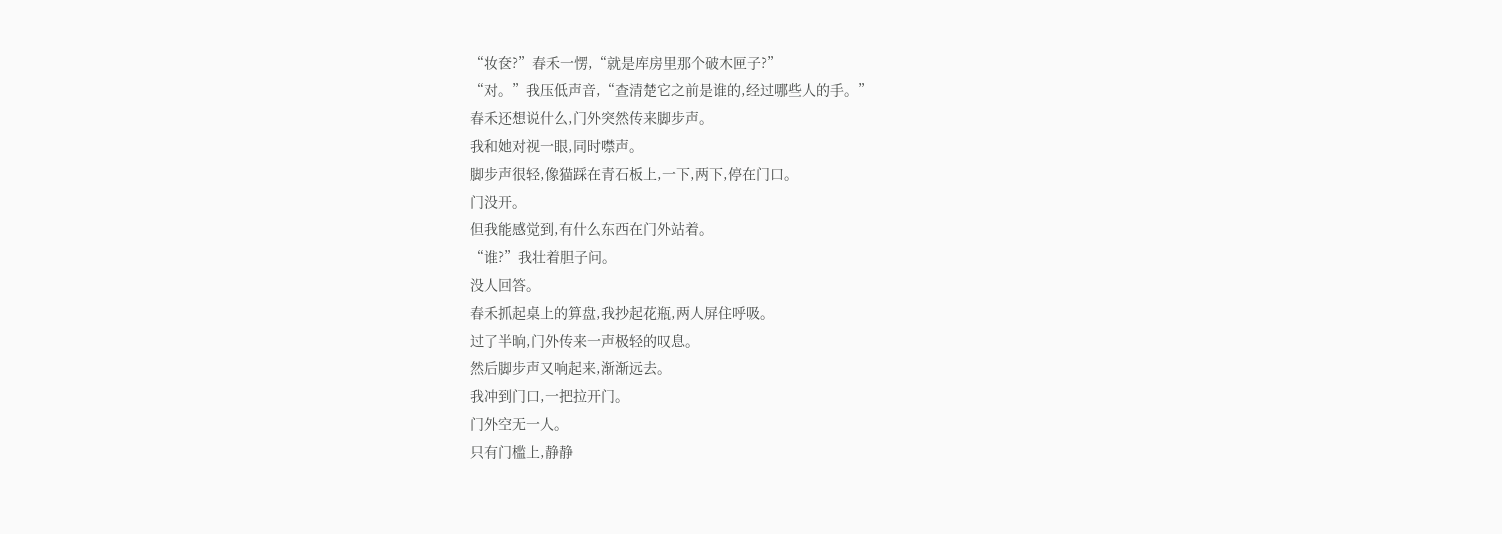“妆奁?”春禾一愣,“就是库房里那个破木匣子?”
“对。”我压低声音,“查清楚它之前是谁的,经过哪些人的手。”
春禾还想说什么,门外突然传来脚步声。
我和她对视一眼,同时噤声。
脚步声很轻,像猫踩在青石板上,一下,两下,停在门口。
门没开。
但我能感觉到,有什么东西在门外站着。
“谁?”我壮着胆子问。
没人回答。
春禾抓起桌上的算盘,我抄起花瓶,两人屏住呼吸。
过了半晌,门外传来一声极轻的叹息。
然后脚步声又响起来,渐渐远去。
我冲到门口,一把拉开门。
门外空无一人。
只有门槛上,静静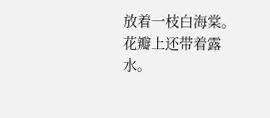放着一枝白海棠。
花瓣上还带着露水。